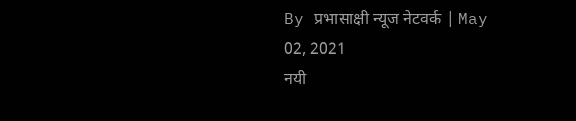By प्रभासाक्षी न्यूज नेटवर्क | May 02, 2021
नयी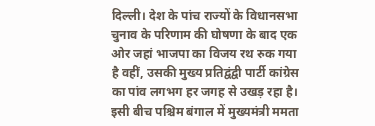दिल्ली। देश के पांच राज्यों के विधानसभा चुनाव के परिणाम की घोषणा के बाद एक ओर जहां भाजपा का विजय रथ रुक गया है वहीं, उसकी मुख्य प्रतिद्वंद्वी पार्टी कांग्रेस का पांव लगभग हर जगह से उखड़ रहा है। इसी बीच पश्चिम बंगाल में मुख्यमंत्री ममता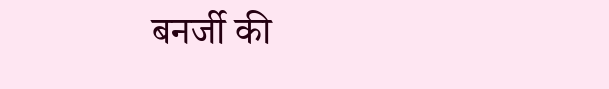बनर्जी की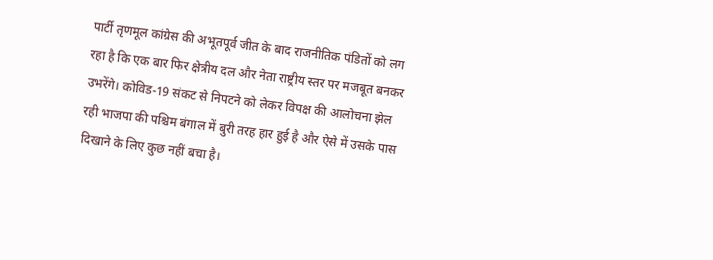पार्टी तृणमूल कांग्रेस की अभूतपूर्व जीत के बाद राजनीतिक पंडितों को लग रहा है कि एक बार फिर क्षेत्रीय दल और नेता राष्ट्रीय स्तर पर मजबूत बनकर उभरेंगे। कोविड-19 संकट से निपटने को लेकर विपक्ष की आलोचना झेल रही भाजपा की पश्चिम बंगाल में बुरी तरह हार हुई है और ऐसे में उसके पास दिखाने के लिए कुछ नहीं बचा है।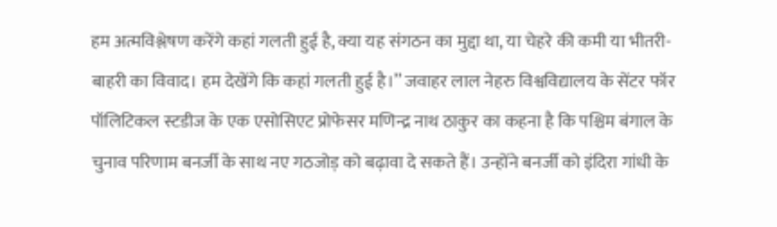हम अत्मविश्लेषण करेंगे कहां गलती हुई है, क्या यह संगठन का मुद्दा था, या चेहरे की कमी या भीतरी-बाहरी का विवाद। हम देखेंगे कि कहां गलती हुई है।’’ जवाहर लाल नेहरु विश्वविद्यालय के सेंटर फॉर पॉलिटिकल स्टडीज के एक एसोसिएट प्रोफेसर मणिन्द्र नाथ ठाकुर का कहना है कि पश्चिम बंगाल के चुनाव परिणाम बनर्जी के साथ नए गठजोड़ को बढ़ावा दे सकते हैं। उन्होंने बनर्जी को इंदिरा गांधी के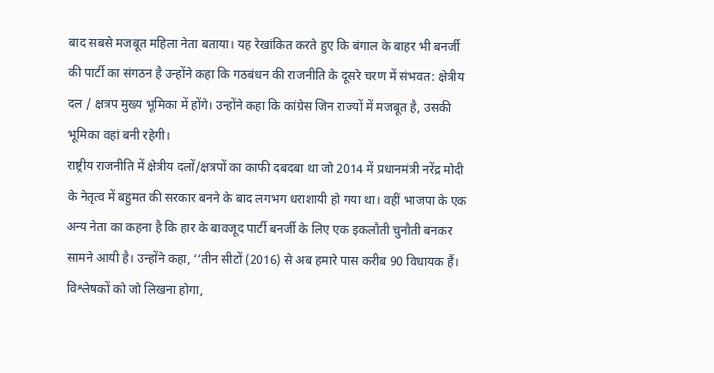बाद सबसे मजबूत महिला नेता बताया। यह रेखांकित करते हुए कि बंगाल के बाहर भी बनर्जी की पार्टी का संगठन है उन्होंने कहा कि गठबंधन की राजनीति के दूसरे चरण में संभवत: क्षेत्रीय दल / क्षत्रप मुख्य भूमिका में होंगे। उन्होंने कहा कि कांग्रेस जिन राज्यों में मजबूत है, उसकी भूमिका वहां बनी रहेगी।
राष्ट्रीय राजनीति में क्षेत्रीय दलों/क्षत्रपों का काफी दबदबा था जो 2014 में प्रधानमंत्री नरेंद्र मोदी के नेतृत्व में बहुमत की सरकार बनने के बाद लगभग धराशायी हो गया था। वहीं भाजपा के एक अन्य नेता का कहना है कि हार के बावजूद पार्टी बनर्जी के लिए एक इकलौती चुनौती बनकर सामने आयी है। उन्होंने कहा, ‘‘तीन सीटों (2016) से अब हमारे पास करीब 90 विधायक हैं। विश्लेषकों को जो लिखना होगा,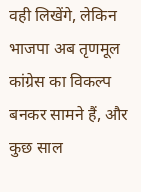वही लिखेंगे, लेकिन भाजपा अब तृणमूल कांग्रेस का विकल्प बनकर सामने हैं, और कुछ साल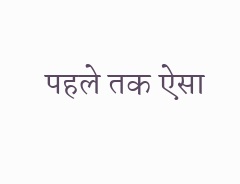पहले तक ऐसा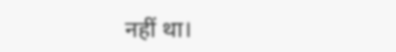नहीं था।